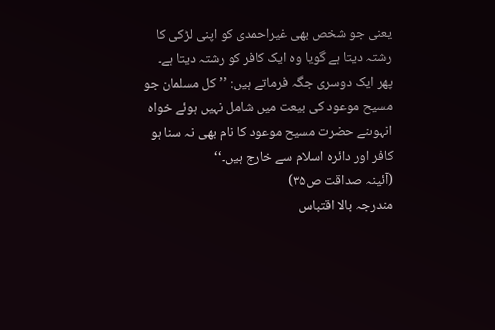یعنی جو شخص بھی غیراحمدی کو اپنی لڑکی کا رشتہ دیتا ہے گویا وہ ایک کافر کو رشتہ دیتا ہے۔ پھر ایک دوسری جگہ فرماتے ہیں: ’’کل مسلمان جو مسیح موعود کی بیعت میں شامل نہیں ہوئے خواہ انہوںنے حضرت مسیح موعود کا نام بھی نہ سنا ہو کافر اور دائرہ اسلام سے خارج ہیں۔‘‘
(آئینہ صداقت ص۳۵)
مندرجہ بالا اقتباس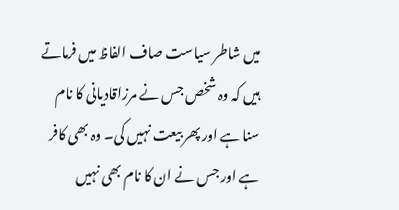میں شاطر سیاست صاف الفاظ میں فرماتے ہیں کہ وہ شخص جس نے مرزاقادیانی کا نام سنا ہے اور پھر بیعت نہیں کی۔ وہ بھی کافر ہے اور جس نے ان کا نام بھی نہیں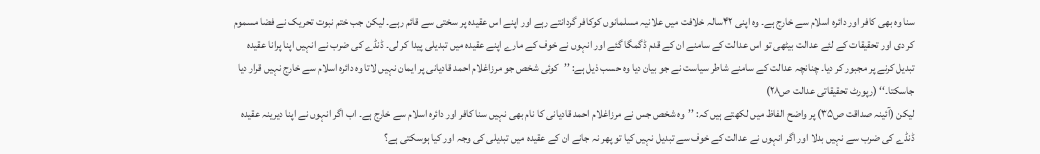سنا وہ بھی کافر اور دائرہ اسلام سے خارج ہے۔ وہ اپنی ۴۲سالہ خلافت میں علانیہ مسلمانوں کوکافر گردانتے رہے اور اپنے اس عقیدہ پر سختی سے قائم رہے۔ لیکن جب ختم نبوت تحریک نے فضا مسموم کر دی اور تحقیقات کے لئے عدالت بیٹھی تو اس عدالت کے سامنے ان کے قدم ڈگمگا گئے اور انہوں نے خوف کے مارے اپنے عقیدہ میں تبدیلی پیدا کر لی۔ ڈنڈے کی ضرب نے انہیں اپنا پرانا عقیدہ تبدیل کرنے پر مجبور کر دیا۔ چنانچہ عدالت کے سامنے شاطر سیاست نے جو بیان دیا وہ حسب ذیل ہے: ’’کوئی شخص جو مرزاغلام احمد قادیانی پر ایمان نہیں لاتا وہ دائرہ اسلام سے خارج نہیں قرار دیا جاسکتا۔‘‘ (رپورٹ تحقیقاتی عدالت ص۲۸)
لیکن (آئینہ صداقت ص۳۵) پر واضح الفاظ میں لکھتے ہیں کہ: ’’وہ شخص جس نے مرزاغلام احمد قادیانی کا نام بھی نہیں سنا کافر اور دائرہ اسلام سے خارج ہے۔ اب اگر انہوں نے اپنا دیرینہ عقیدہ ڈنڈے کی ضرب سے نہیں بدلا اور اگر انہوں نے عدالت کے خوف سے تبدیل نہیں کیا تو پھر نہ جانے ان کے عقیدہ میں تبدیلی کی وجہ اور کیا ہوسکتی ہے؟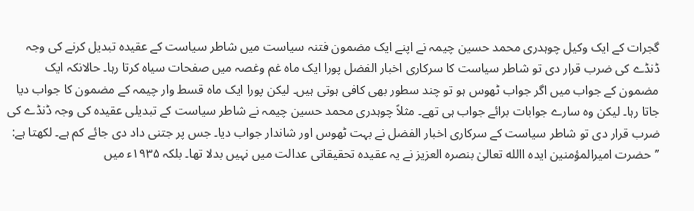گجرات کے ایک وکیل چوہدری محمد حسین چیمہ نے اپنے ایک مضمون فتنہ سیاست میں شاطر سیاست کے عقیدہ تبدیل کرنے کی وجہ ڈنڈے کی ضرب قرار دی تو شاطر سیاست کا سرکاری اخبار الفضل پورا ایک ماہ غم وغصہ میں صفحات سیاہ کرتا رہا۔ حالانکہ ایک مضمون کے جواب میں اگر جواب ٹھوس ہو تو چند سطور بھی کافی ہوتی ہیں۔ لیکن پورا ایک ماہ قسط وار چیمہ کے مضمون کا جواب دیا جاتا رہا۔ لیکن وہ سارے جوابات برائے جواب ہی تھے۔ مثلاً چوہدری محمد حسین چیمہ نے شاطر سیاست کے تبدیلی عقیدہ کی وجہ ڈنڈے کی ضرب قرار دی تو شاطر سیاست کے سرکاری اخبار الفضل نے بہت ٹھوس اور شاندار جواب دیا۔ جس پر جتنی داد دی جائے کم ہے۔ لکھتا ہے: ’’حضرت امیرالمؤمنین ایدہ االله تعالیٰ بنصرہ العزیز نے یہ عقیدہ تحقیقاتی عدالت میں نہیں بدلا تھا۔ بلکہ ۱۹۳۵ء میں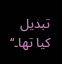تبدیل کیا تھا۔‘‘